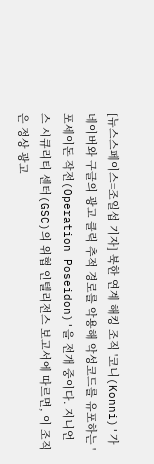[뉴스스페이스=조일섭 기자] 북한 연계 해킹 조직 '코니(Konni)'가 네이버와 구글의 광고 클릭 추적 경로를 악용해 악성코드를 유포하는 '포세이돈 작전(Operation Poseidon)'을 전개 중이다. 지니언스 시큐리티 센터(GSC)의 위협 인텔리전스 보고서에 따르면, 이 조직은 정상 광고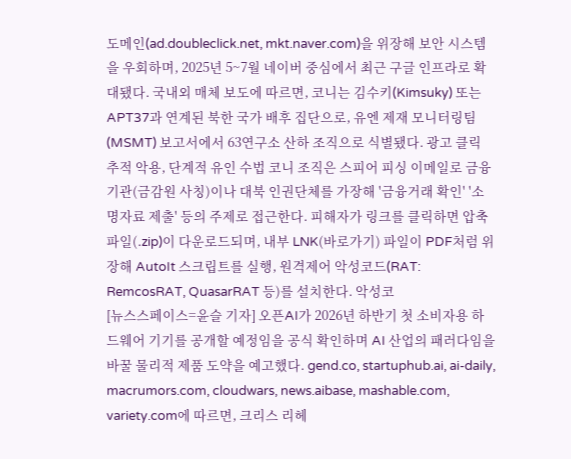도메인(ad.doubleclick.net, mkt.naver.com)을 위장해 보안 시스템을 우회하며, 2025년 5~7월 네이버 중심에서 최근 구글 인프라로 확대됐다. 국내외 매체 보도에 따르면, 코니는 김수키(Kimsuky) 또는 APT37과 연계된 북한 국가 배후 집단으로, 유엔 제재 모니터링팀(MSMT) 보고서에서 63연구소 산하 조직으로 식별됐다. 광고 클릭 추적 악용, 단계적 유인 수법 코니 조직은 스피어 피싱 이메일로 금융기관(금감원 사칭)이나 대북 인권단체를 가장해 '금융거래 확인' '소명자료 제출' 등의 주제로 접근한다. 피해자가 링크를 클릭하면 압축파일(.zip)이 다운로드되며, 내부 LNK(바로가기) 파일이 PDF처럼 위장해 AutoIt 스크립트를 실행, 원격제어 악성코드(RAT: RemcosRAT, QuasarRAT 등)를 설치한다. 악성코
[뉴스스페이스=윤슬 기자] 오픈AI가 2026년 하반기 첫 소비자용 하드웨어 기기를 공개할 예정임을 공식 확인하며 AI 산업의 패러다임을 바꿀 물리적 제품 도약을 예고했다. gend.co, startuphub.ai, ai-daily, macrumors.com, cloudwars, news.aibase, mashable.com, variety.com에 따르면, 크리스 리헤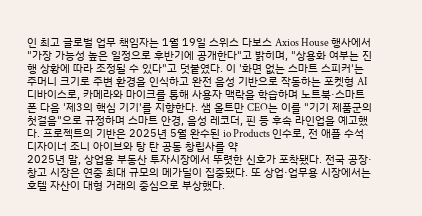인 최고 글로벌 업무 책임자는 1월 19일 스위스 다보스 Axios House 행사에서 "가장 가능성 높은 일정으로 후반기에 공개한다"고 밝히며, "상용화 여부는 진행 상황에 따라 조정될 수 있다"고 덧붙였다. 이 '화면 없는 스마트 스피커'는 주머니 크기로 주변 환경을 인식하고 완전 음성 기반으로 작동하는 포켓형 AI 디바이스로, 카메라와 마이크를 통해 사용자 맥락을 학습하며 노트북·스마트폰 다음 '제3의 핵심 기기'를 지향한다. 샘 올트만 CEO는 이를 "기기 제품군의 첫걸음"으로 규정하며 스마트 안경, 음성 레코더, 핀 등 후속 라인업을 예고했다. 프로젝트의 기반은 2025년 5월 완수된 io Products 인수로, 전 애플 수석 디자이너 조니 아이브와 탕 탄 공동 창립사를 약
2025년 말, 상업용 부동산 투자시장에서 뚜렷한 신호가 포착됐다. 전국 공장·창고 시장은 연중 최대 규모의 메가딜이 집중됐다. 또 상업·업무용 시장에서는 호텔 자산이 대형 거래의 중심으로 부상했다.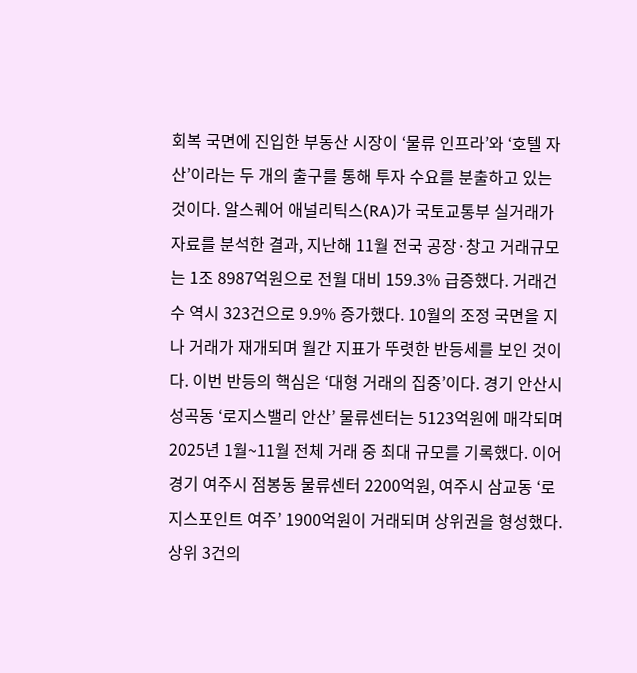회복 국면에 진입한 부동산 시장이 ‘물류 인프라’와 ‘호텔 자산’이라는 두 개의 출구를 통해 투자 수요를 분출하고 있는 것이다. 알스퀘어 애널리틱스(RA)가 국토교통부 실거래가 자료를 분석한 결과, 지난해 11월 전국 공장·창고 거래규모는 1조 8987억원으로 전월 대비 159.3% 급증했다. 거래건수 역시 323건으로 9.9% 증가했다. 10월의 조정 국면을 지나 거래가 재개되며 월간 지표가 뚜렷한 반등세를 보인 것이다. 이번 반등의 핵심은 ‘대형 거래의 집중’이다. 경기 안산시 성곡동 ‘로지스밸리 안산’ 물류센터는 5123억원에 매각되며 2025년 1월~11월 전체 거래 중 최대 규모를 기록했다. 이어 경기 여주시 점봉동 물류센터 2200억원, 여주시 삼교동 ‘로지스포인트 여주’ 1900억원이 거래되며 상위권을 형성했다. 상위 3건의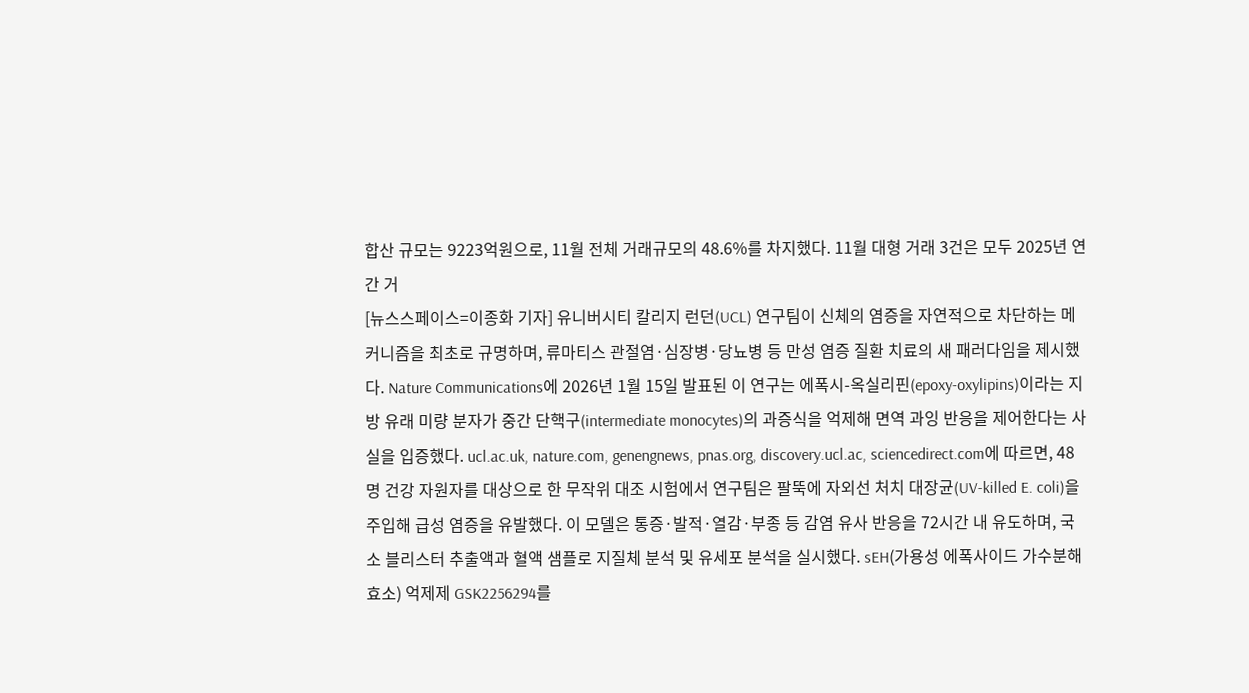합산 규모는 9223억원으로, 11월 전체 거래규모의 48.6%를 차지했다. 11월 대형 거래 3건은 모두 2025년 연간 거
[뉴스스페이스=이종화 기자] 유니버시티 칼리지 런던(UCL) 연구팀이 신체의 염증을 자연적으로 차단하는 메커니즘을 최초로 규명하며, 류마티스 관절염·심장병·당뇨병 등 만성 염증 질환 치료의 새 패러다임을 제시했다. Nature Communications에 2026년 1월 15일 발표된 이 연구는 에폭시-옥실리핀(epoxy-oxylipins)이라는 지방 유래 미량 분자가 중간 단핵구(intermediate monocytes)의 과증식을 억제해 면역 과잉 반응을 제어한다는 사실을 입증했다. ucl.ac.uk, nature.com, genengnews, pnas.org, discovery.ucl.ac, sciencedirect.com에 따르면, 48명 건강 자원자를 대상으로 한 무작위 대조 시험에서 연구팀은 팔뚝에 자외선 처치 대장균(UV-killed E. coli)을 주입해 급성 염증을 유발했다. 이 모델은 통증·발적·열감·부종 등 감염 유사 반응을 72시간 내 유도하며, 국소 블리스터 추출액과 혈액 샘플로 지질체 분석 및 유세포 분석을 실시했다. sEH(가용성 에폭사이드 가수분해효소) 억제제 GSK2256294를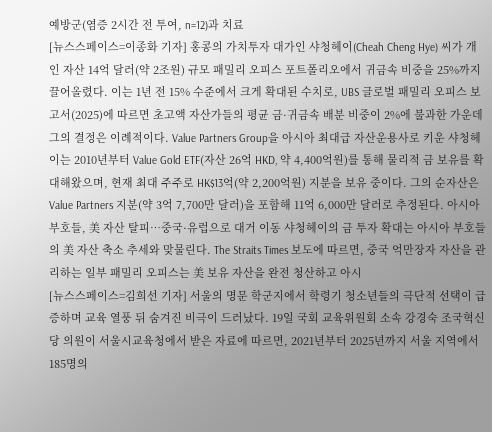예방군(염증 2시간 전 투여, n=12)과 치료
[뉴스스페이스=이종화 기자] 홍콩의 가치투자 대가인 샤청헤이(Cheah Cheng Hye) 씨가 개인 자산 14억 달러(약 2조원) 규모 패밀리 오피스 포트폴리오에서 귀금속 비중을 25%까지 끌어올렸다. 이는 1년 전 15% 수준에서 크게 확대된 수치로, UBS 글로벌 패밀리 오피스 보고서(2025)에 따르면 초고액 자산가들의 평균 금·귀금속 배분 비중이 2%에 불과한 가운데 그의 결정은 이례적이다. Value Partners Group을 아시아 최대급 자산운용사로 키운 샤청헤이는 2010년부터 Value Gold ETF(자산 26억 HKD, 약 4,400억원)를 통해 물리적 금 보유를 확대해왔으며, 현재 최대 주주로 HK$13억(약 2,200억원) 지분을 보유 중이다. 그의 순자산은 Value Partners 지분(약 3억 7,700만 달러)을 포함해 11억 6,000만 달러로 추정된다. 아시아 부호들, 美 자산 탈피…중국·유럽으로 대거 이동 샤청헤이의 금 투자 확대는 아시아 부호들의 美 자산 축소 추세와 맞물린다. The Straits Times 보도에 따르면, 중국 억만장자 자산을 관리하는 일부 패밀리 오피스는 美 보유 자산을 완전 청산하고 아시
[뉴스스페이스=김희선 기자] 서울의 명문 학군지에서 학령기 청소년들의 극단적 선택이 급증하며 교육 열풍 뒤 숨겨진 비극이 드러났다. 19일 국회 교육위원회 소속 강경숙 조국혁신당 의원이 서울시교육청에서 받은 자료에 따르면, 2021년부터 2025년까지 서울 지역에서 185명의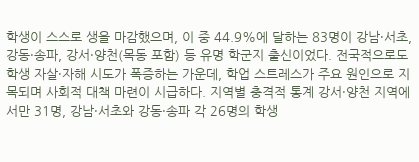학생이 스스로 생을 마감했으며, 이 중 44.9%에 달하는 83명이 강남·서초, 강동·송파, 강서·양천(목동 포함) 등 유명 학군지 출신이었다. 전국적으로도 학생 자살·자해 시도가 폭증하는 가운데, 학업 스트레스가 주요 원인으로 지목되며 사회적 대책 마련이 시급하다. 지역별 충격적 통계 강서·양천 지역에서만 31명, 강남·서초와 강동·송파 각 26명의 학생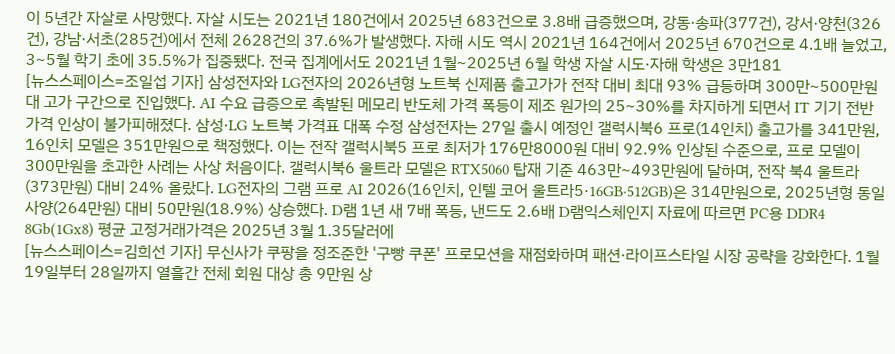이 5년간 자살로 사망했다. 자살 시도는 2021년 180건에서 2025년 683건으로 3.8배 급증했으며, 강동·송파(377건), 강서·양천(326건), 강남·서초(285건)에서 전체 2628건의 37.6%가 발생했다. 자해 시도 역시 2021년 164건에서 2025년 670건으로 4.1배 늘었고, 3~5월 학기 초에 35.5%가 집중됐다. 전국 집계에서도 2021년 1월~2025년 6월 학생 자살 시도·자해 학생은 3만181
[뉴스스페이스=조일섭 기자] 삼성전자와 LG전자의 2026년형 노트북 신제품 출고가가 전작 대비 최대 93% 급등하며 300만~500만원대 고가 구간으로 진입했다. AI 수요 급증으로 촉발된 메모리 반도체 가격 폭등이 제조 원가의 25~30%를 차지하게 되면서 IT 기기 전반 가격 인상이 불가피해졌다. 삼성·LG 노트북 가격표 대폭 수정 삼성전자는 27일 출시 예정인 갤럭시북6 프로(14인치) 출고가를 341만원, 16인치 모델은 351만원으로 책정했다. 이는 전작 갤럭시북5 프로 최저가 176만8000원 대비 92.9% 인상된 수준으로, 프로 모델이 300만원을 초과한 사례는 사상 처음이다. 갤럭시북6 울트라 모델은 RTX5060 탑재 기준 463만~493만원에 달하며, 전작 북4 울트라(373만원) 대비 24% 올랐다. LG전자의 그램 프로 AI 2026(16인치, 인텔 코어 울트라5·16GB·512GB)은 314만원으로, 2025년형 동일 사양(264만원) 대비 50만원(18.9%) 상승했다. D램 1년 새 7배 폭등, 낸드도 2.6배 D램익스체인지 자료에 따르면 PC용 DDR4 8Gb(1Gx8) 평균 고정거래가격은 2025년 3월 1.35달러에
[뉴스스페이스=김희선 기자] 무신사가 쿠팡을 정조준한 '구빵 쿠폰' 프로모션을 재점화하며 패션·라이프스타일 시장 공략을 강화한다. 1월 19일부터 28일까지 열흘간 전체 회원 대상 총 9만원 상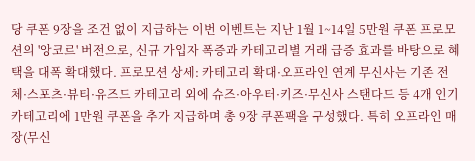당 쿠폰 9장을 조건 없이 지급하는 이번 이벤트는 지난 1월 1~14일 5만원 쿠폰 프로모션의 '앙코르' 버전으로, 신규 가입자 폭증과 카테고리별 거래 급증 효과를 바탕으로 혜택을 대폭 확대했다. 프로모션 상세: 카테고리 확대·오프라인 연계 무신사는 기존 전체·스포츠·뷰티·유즈드 카테고리 외에 슈즈·아우터·키즈·무신사 스탠다드 등 4개 인기 카테고리에 1만원 쿠폰을 추가 지급하며 총 9장 쿠폰팩을 구성했다. 특히 오프라인 매장(무신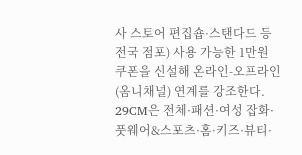사 스토어 편집숍·스탠다드 등 전국 점포) 사용 가능한 1만원 쿠폰을 신설해 온라인-오프라인(옴니채널) 연계를 강조한다. 29CM은 전체·패션·여성 잡화·풋웨어&스포츠·홈·키즈·뷰티·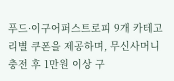푸드·이구어퍼스트로피 9개 카테고리별 쿠폰을 제공하며, 무신사머니 충전 후 1만원 이상 구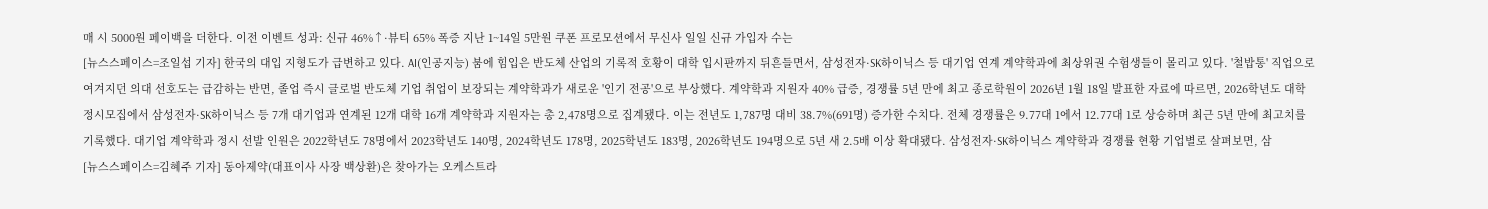매 시 5000원 페이백을 더한다. 이전 이벤트 성과: 신규 46%↑·뷰티 65% 폭증 지난 1~14일 5만원 쿠폰 프로모션에서 무신사 일일 신규 가입자 수는
[뉴스스페이스=조일섭 기자] 한국의 대입 지형도가 급변하고 있다. AI(인공지능) 붐에 힘입은 반도체 산업의 기록적 호황이 대학 입시판까지 뒤흔들면서, 삼성전자·SK하이닉스 등 대기업 연계 계약학과에 최상위권 수험생들이 몰리고 있다. '철밥통' 직업으로 여겨지던 의대 선호도는 급감하는 반면, 졸업 즉시 글로벌 반도체 기업 취업이 보장되는 계약학과가 새로운 '인기 전공'으로 부상했다. 계약학과 지원자 40% 급증, 경쟁률 5년 만에 최고 종로학원이 2026년 1월 18일 발표한 자료에 따르면, 2026학년도 대학 정시모집에서 삼성전자·SK하이닉스 등 7개 대기업과 연계된 12개 대학 16개 계약학과 지원자는 총 2,478명으로 집계됐다. 이는 전년도 1,787명 대비 38.7%(691명) 증가한 수치다. 전체 경쟁률은 9.77대 1에서 12.77대 1로 상승하며 최근 5년 만에 최고치를 기록했다. 대기업 계약학과 정시 선발 인원은 2022학년도 78명에서 2023학년도 140명, 2024학년도 178명, 2025학년도 183명, 2026학년도 194명으로 5년 새 2.5배 이상 확대됐다. 삼성전자·SK하이닉스 계약학과 경쟁률 현황 기업별로 살펴보면, 삼
[뉴스스페이스=김혜주 기자] 동아제약(대표이사 사장 백상환)은 찾아가는 오케스트라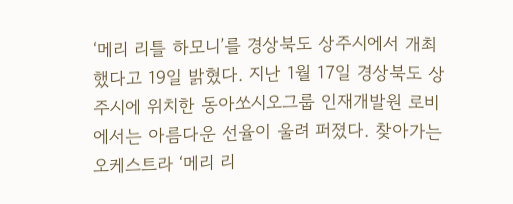‘메리 리틀 하모니’를 경상북도 상주시에서 개최했다고 19일 밝혔다. 지난 1월 17일 경상북도 상주시에 위치한 동아쏘시오그룹 인재개발원 로비에서는 아름다운 선율이 울려 퍼졌다. 찾아가는 오케스트라 ‘메리 리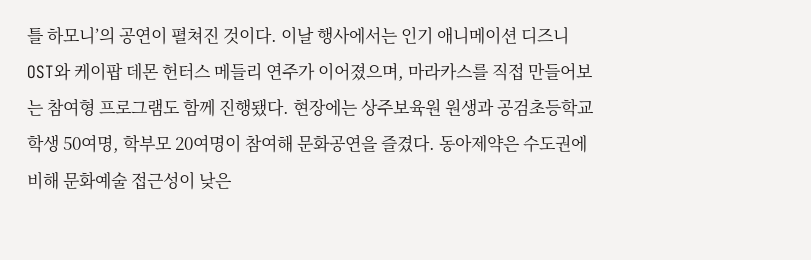틀 하모니’의 공연이 펼쳐진 것이다. 이날 행사에서는 인기 애니메이션 디즈니 OST와 케이팝 데몬 헌터스 메들리 연주가 이어졌으며, 마라카스를 직접 만들어보는 참여형 프로그램도 함께 진행됐다. 현장에는 상주보육원 원생과 공검초등학교 학생 50여명, 학부모 20여명이 참여해 문화공연을 즐겼다. 동아제약은 수도권에 비해 문화예술 접근성이 낮은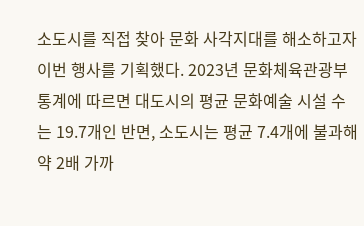소도시를 직접 찾아 문화 사각지대를 해소하고자 이번 행사를 기획했다. 2023년 문화체육관광부 통계에 따르면 대도시의 평균 문화예술 시설 수는 19.7개인 반면, 소도시는 평균 7.4개에 불과해 약 2배 가까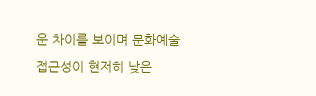운 차이를 보이며 문화예술 접근성이 현저히 낮은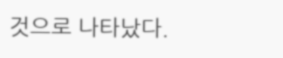것으로 나타났다.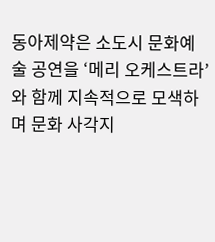동아제약은 소도시 문화예술 공연을 ‘메리 오케스트라’와 함께 지속적으로 모색하며 문화 사각지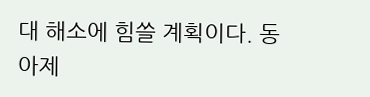대 해소에 힘쓸 계획이다. 동아제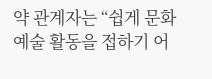약 관계자는 “쉽게 문화예술 활동을 접하기 어